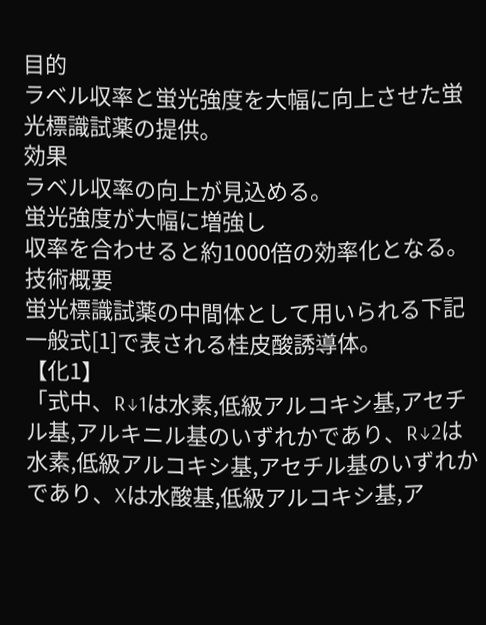目的
ラベル収率と蛍光強度を大幅に向上させた蛍光標識試薬の提供。
効果
ラベル収率の向上が見込める。
蛍光強度が大幅に増強し
収率を合わせると約1000倍の効率化となる。
技術概要
蛍光標識試薬の中間体として用いられる下記一般式[1]で表される桂皮酸誘導体。
【化1】
「式中、R↓1は水素,低級アルコキシ基,アセチル基,アルキニル基のいずれかであり、R↓2は水素,低級アルコキシ基,アセチル基のいずれかであり、Xは水酸基,低級アルコキシ基,ア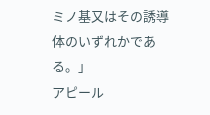ミノ基又はその誘導体のいずれかである。」
アピール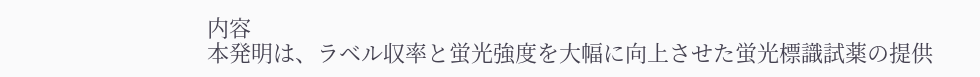内容
本発明は、ラベル収率と蛍光強度を大幅に向上させた蛍光標識試薬の提供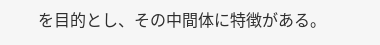を目的とし、その中間体に特徴がある。